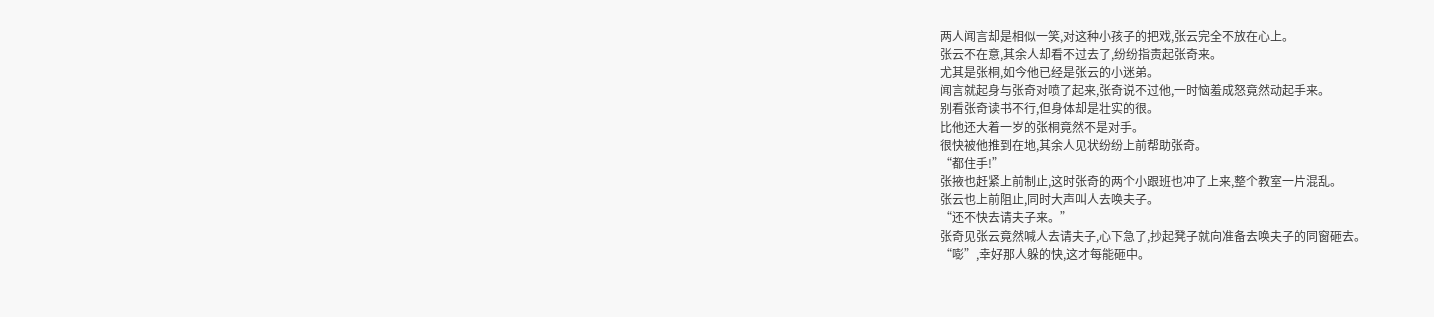两人闻言却是相似一笑,对这种小孩子的把戏,张云完全不放在心上。
张云不在意,其余人却看不过去了,纷纷指责起张奇来。
尤其是张桐,如今他已经是张云的小迷弟。
闻言就起身与张奇对喷了起来,张奇说不过他,一时恼羞成怒竟然动起手来。
别看张奇读书不行,但身体却是壮实的很。
比他还大着一岁的张桐竟然不是对手。
很快被他推到在地,其余人见状纷纷上前帮助张奇。
“都住手!”
张掖也赶紧上前制止,这时张奇的两个小跟班也冲了上来,整个教室一片混乱。
张云也上前阻止,同时大声叫人去唤夫子。
“还不快去请夫子来。”
张奇见张云竟然喊人去请夫子,心下急了,抄起凳子就向准备去唤夫子的同窗砸去。
“嘭”,幸好那人躲的快,这才每能砸中。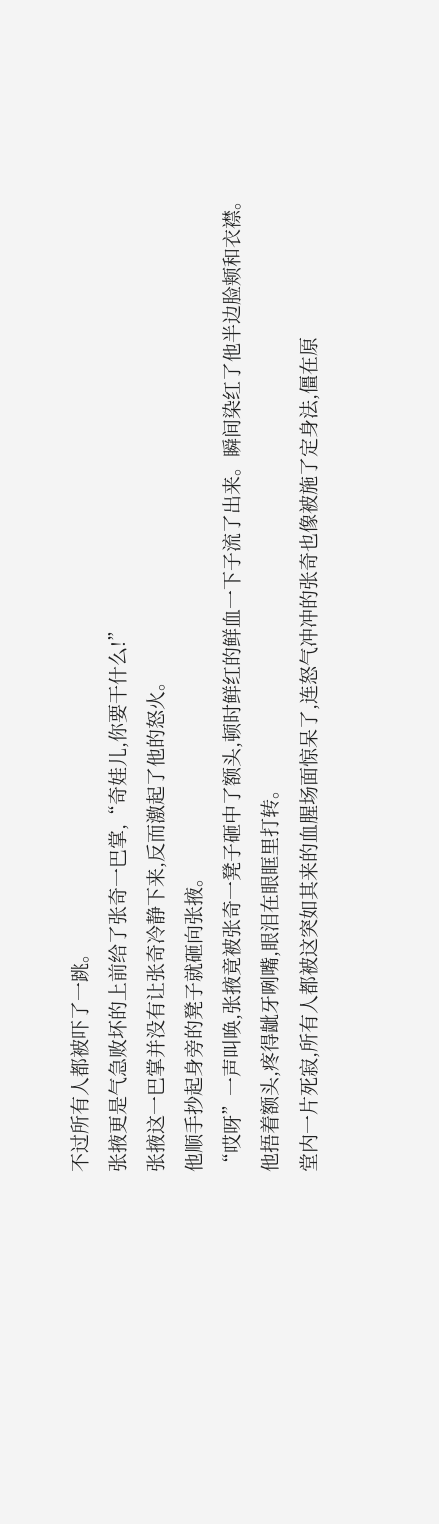不过所有人都被吓了一跳。
张掖更是气急败坏的上前给了张奇一巴掌,“奇娃儿,你要干什么!”
张掖这一巴掌并没有让张奇冷静下来,反而激起了他的怒火。
他顺手抄起身旁的凳子就砸向张掖。
“哎呀”一声叫唤,张掖竟被张奇一凳子砸中了额头,顿时鲜红的鲜血一下子流了出来。瞬间染红了他半边脸颊和衣襟。
他捂着额头,疼得龇牙咧嘴,眼泪在眼眶里打转。
堂内一片死寂,所有人都被这突如其来的血腥场面惊呆了,连怒气冲冲的张奇也像被施了定身法,僵在原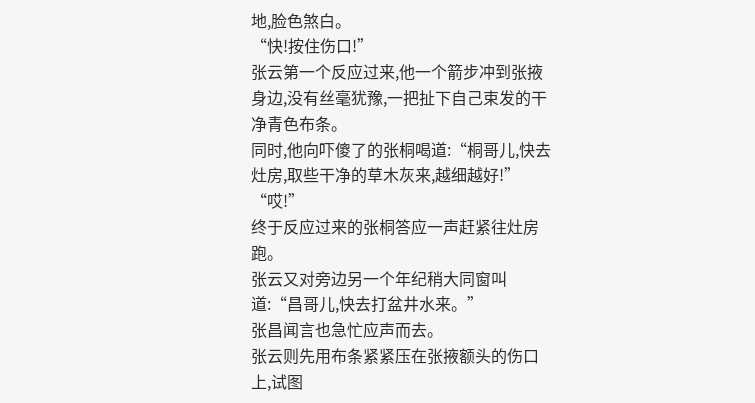地,脸色煞白。
“快!按住伤口!”
张云第一个反应过来,他一个箭步冲到张掖身边,没有丝毫犹豫,一把扯下自己束发的干净青色布条。
同时,他向吓傻了的张桐喝道:“桐哥儿,快去灶房,取些干净的草木灰来,越细越好!”
“哎!”
终于反应过来的张桐答应一声赶紧往灶房跑。
张云又对旁边另一个年纪稍大同窗叫道:“昌哥儿,快去打盆井水来。”
张昌闻言也急忙应声而去。
张云则先用布条紧紧压在张掖额头的伤口上,试图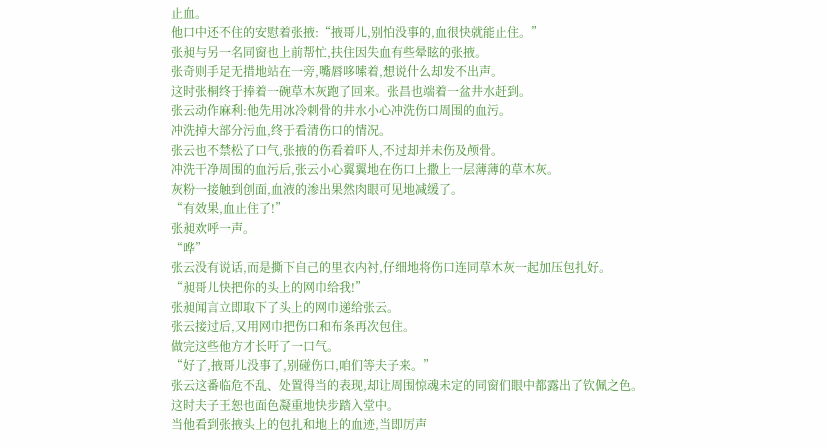止血。
他口中还不住的安慰着张掖:“掖哥儿,别怕没事的,血很快就能止住。”
张昶与另一名同窗也上前帮忙,扶住因失血有些晕眩的张掖。
张奇则手足无措地站在一旁,嘴唇哆嗦着,想说什么却发不出声。
这时张桐终于捧着一碗草木灰跑了回来。张昌也端着一盆井水赶到。
张云动作麻利:他先用冰冷刺骨的井水小心冲洗伤口周围的血污。
冲洗掉大部分污血,终于看清伤口的情况。
张云也不禁松了口气,张掖的伤看着吓人,不过却并未伤及颅骨。
冲洗干净周围的血污后,张云小心翼翼地在伤口上撒上一层薄薄的草木灰。
灰粉一接触到创面,血液的渗出果然肉眼可见地减缓了。
“有效果,血止住了!”
张昶欢呼一声。
“哗”
张云没有说话,而是撕下自己的里衣内衬,仔细地将伤口连同草木灰一起加压包扎好。
“昶哥儿快把你的头上的网巾给我!”
张昶闻言立即取下了头上的网巾递给张云。
张云接过后,又用网巾把伤口和布条再次包住。
做完这些他方才长吁了一口气。
“好了,掖哥儿没事了,别碰伤口,咱们等夫子来。”
张云这番临危不乱、处置得当的表现,却让周围惊魂未定的同窗们眼中都露出了钦佩之色。
这时夫子王恕也面色凝重地快步踏入堂中。
当他看到张掖头上的包扎和地上的血迹,当即厉声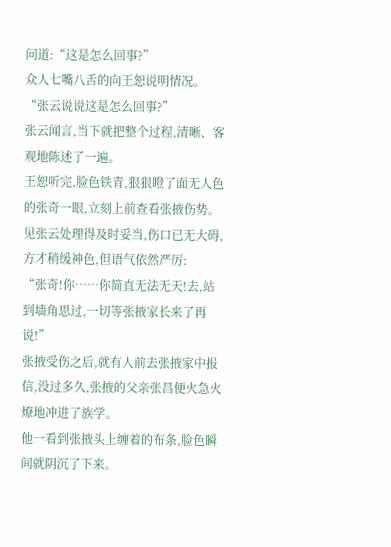问道:“这是怎么回事?”
众人七嘴八舌的向王恕说明情况。
“张云说说这是怎么回事?”
张云闻言,当下就把整个过程,清晰、客观地陈述了一遍。
王恕听完,脸色铁青,狠狠瞪了面无人色的张奇一眼,立刻上前查看张掖伤势。
见张云处理得及时妥当,伤口已无大碍,方才稍缓神色,但语气依然严厉:
“张奇!你……你简直无法无天!去,站到墙角思过,一切等张掖家长来了再说!”
张掖受伤之后,就有人前去张掖家中报信,没过多久,张掖的父亲张昌便火急火燎地冲进了族学。
他一看到张掖头上缠着的布条,脸色瞬间就阴沉了下来。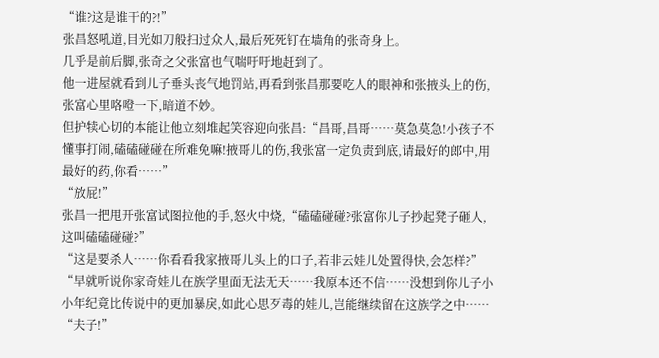“谁?这是谁干的?!”
张昌怒吼道,目光如刀般扫过众人,最后死死钉在墙角的张奇身上。
几乎是前后脚,张奇之父张富也气喘吁吁地赶到了。
他一进屋就看到儿子垂头丧气地罚站,再看到张昌那要吃人的眼神和张掖头上的伤,张富心里咯噔一下,暗道不妙。
但护犊心切的本能让他立刻堆起笑容迎向张昌:“昌哥,昌哥……莫急莫急!小孩子不懂事打闹,磕磕碰碰在所难免嘛!掖哥儿的伤,我张富一定负责到底,请最好的郎中,用最好的药,你看……”
“放屁!”
张昌一把甩开张富试图拉他的手,怒火中烧,“磕磕碰碰?张富你儿子抄起凳子砸人,这叫磕磕碰碰?”
“这是要杀人……你看看我家掖哥儿头上的口子,若非云娃儿处置得快,会怎样?”
“早就听说你家奇娃儿在族学里面无法无天……我原本还不信……没想到你儿子小小年纪竟比传说中的更加暴戾,如此心思歹毒的娃儿,岂能继续留在这族学之中……
“夫子!”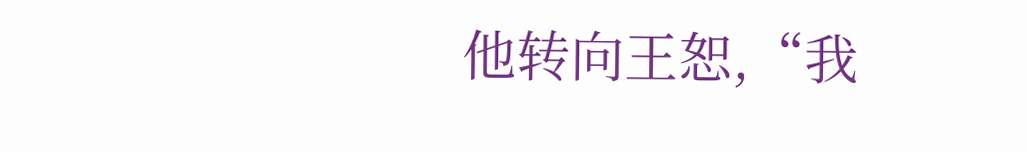他转向王恕,“我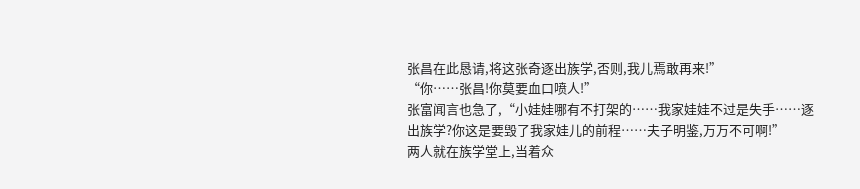张昌在此恳请,将这张奇逐出族学,否则,我儿焉敢再来!”
“你……张昌!你莫要血口喷人!”
张富闻言也急了,“小娃娃哪有不打架的……我家娃娃不过是失手……逐出族学?你这是要毁了我家娃儿的前程……夫子明鉴,万万不可啊!”
两人就在族学堂上,当着众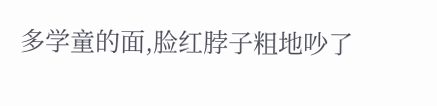多学童的面,脸红脖子粗地吵了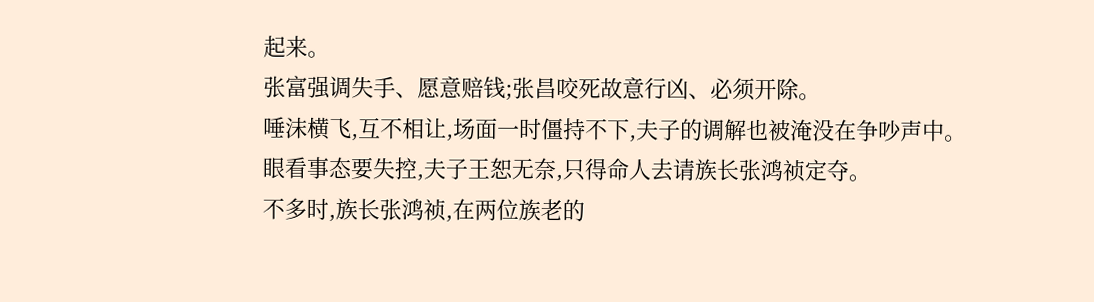起来。
张富强调失手、愿意赔钱;张昌咬死故意行凶、必须开除。
唾沫横飞,互不相让,场面一时僵持不下,夫子的调解也被淹没在争吵声中。
眼看事态要失控,夫子王恕无奈,只得命人去请族长张鸿祯定夺。
不多时,族长张鸿祯,在两位族老的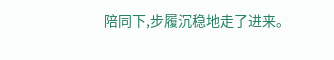陪同下,步履沉稳地走了进来。